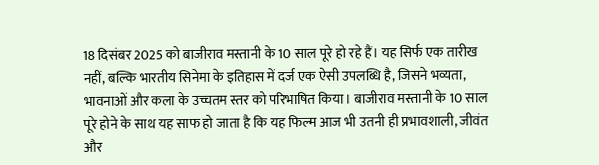18 दिसंबर 2025 को बाजीराव मस्तानी के 10 साल पूरे हो रहे हैं। यह सिर्फ एक तारीख नहीं, बल्कि भारतीय सिनेमा के इतिहास में दर्ज एक ऐसी उपलब्धि है, जिसने भव्यता, भावनाओं और कला के उच्चतम स्तर को परिभाषित किया। बाजीराव मस्तानी के 10 साल पूरे होने के साथ यह साफ हो जाता है कि यह फिल्म आज भी उतनी ही प्रभावशाली, जीवंत और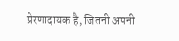प्रेरणादायक है, जितनी अपनी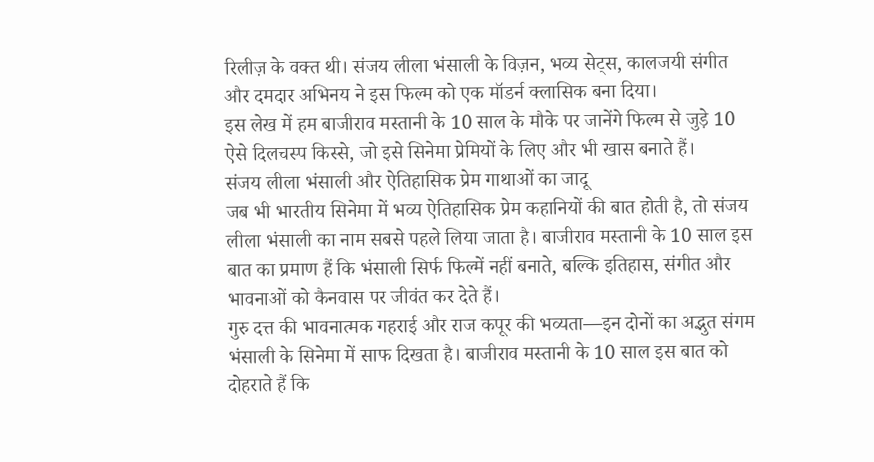रिलीज़ के वक्त थी। संजय लीला भंसाली के विज़न, भव्य सेट्स, कालजयी संगीत और दमदार अभिनय ने इस फिल्म को एक मॉडर्न क्लासिक बना दिया।
इस लेख में हम बाजीराव मस्तानी के 10 साल के मौके पर जानेंगे फिल्म से जुड़े 10 ऐसे दिलचस्प किस्से, जो इसे सिनेमा प्रेमियों के लिए और भी खास बनाते हैं।
संजय लीला भंसाली और ऐतिहासिक प्रेम गाथाओं का जादू
जब भी भारतीय सिनेमा में भव्य ऐतिहासिक प्रेम कहानियों की बात होती है, तो संजय लीला भंसाली का नाम सबसे पहले लिया जाता है। बाजीराव मस्तानी के 10 साल इस बात का प्रमाण हैं कि भंसाली सिर्फ फिल्में नहीं बनाते, बल्कि इतिहास, संगीत और भावनाओं को कैनवास पर जीवंत कर देते हैं।
गुरु दत्त की भावनात्मक गहराई और राज कपूर की भव्यता—इन दोनों का अद्भुत संगम भंसाली के सिनेमा में साफ दिखता है। बाजीराव मस्तानी के 10 साल इस बात को दोहराते हैं कि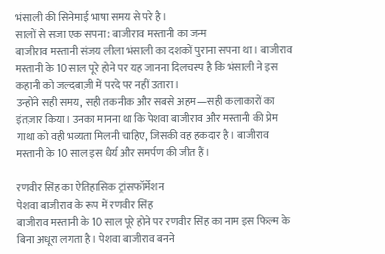भंसाली की सिनेमाई भाषा समय से परे है।
सालों से सजा एक सपना: बाजीराव मस्तानी का जन्म
बाजीराव मस्तानी संजय लीला भंसाली का दशकों पुराना सपना था। बाजीराव मस्तानी के 10 साल पूरे होने पर यह जानना दिलचस्प है कि भंसाली ने इस कहानी को जल्दबाज़ी में परदे पर नहीं उतारा।
उन्होंने सही समय, सही तकनीक और सबसे अहम—सही कलाकारों का इंतज़ार किया। उनका मानना था कि पेशवा बाजीराव और मस्तानी की प्रेम गाथा को वही भव्यता मिलनी चाहिए, जिसकी वह हकदार है। बाजीराव मस्तानी के 10 साल इस धैर्य और समर्पण की जीत हैं।

रणवीर सिंह का ऐतिहासिक ट्रांसफॉर्मेशन
पेशवा बाजीराव के रूप में रणवीर सिंह
बाजीराव मस्तानी के 10 साल पूरे होने पर रणवीर सिंह का नाम इस फिल्म के बिना अधूरा लगता है। पेशवा बाजीराव बनने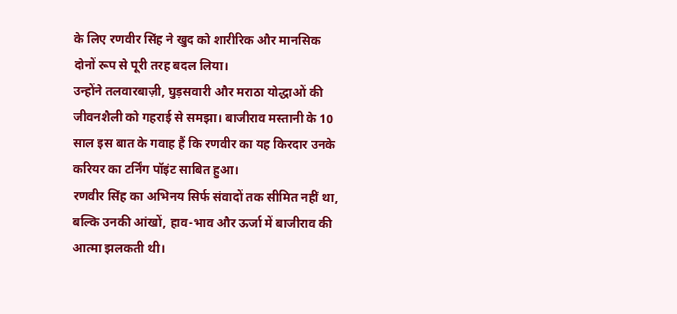के लिए रणवीर सिंह ने खुद को शारीरिक और मानसिक दोनों रूप से पूरी तरह बदल लिया।
उन्होंने तलवारबाज़ी, घुड़सवारी और मराठा योद्धाओं की जीवनशैली को गहराई से समझा। बाजीराव मस्तानी के 10 साल इस बात के गवाह हैं कि रणवीर का यह किरदार उनके करियर का टर्निंग पॉइंट साबित हुआ।
रणवीर सिंह का अभिनय सिर्फ संवादों तक सीमित नहीं था, बल्कि उनकी आंखों, हाव-भाव और ऊर्जा में बाजीराव की आत्मा झलकती थी।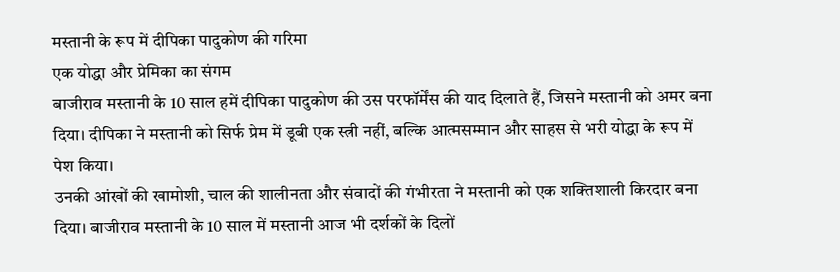मस्तानी के रूप में दीपिका पादुकोण की गरिमा
एक योद्धा और प्रेमिका का संगम
बाजीराव मस्तानी के 10 साल हमें दीपिका पादुकोण की उस परफॉर्मेंस की याद दिलाते हैं, जिसने मस्तानी को अमर बना दिया। दीपिका ने मस्तानी को सिर्फ प्रेम में डूबी एक स्त्री नहीं, बल्कि आत्मसम्मान और साहस से भरी योद्धा के रूप में पेश किया।
उनकी आंखों की खामोशी, चाल की शालीनता और संवादों की गंभीरता ने मस्तानी को एक शक्तिशाली किरदार बना दिया। बाजीराव मस्तानी के 10 साल में मस्तानी आज भी दर्शकों के दिलों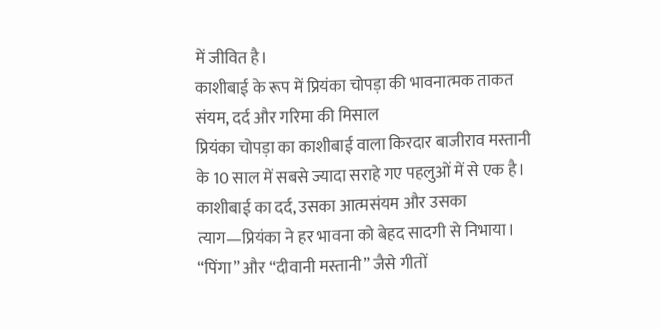में जीवित है।
काशीबाई के रूप में प्रियंका चोपड़ा की भावनात्मक ताकत
संयम, दर्द और गरिमा की मिसाल
प्रियंका चोपड़ा का काशीबाई वाला किरदार बाजीराव मस्तानी के 10 साल में सबसे ज्यादा सराहे गए पहलुओं में से एक है। काशीबाई का दर्द, उसका आत्मसंयम और उसका त्याग—प्रियंका ने हर भावना को बेहद सादगी से निभाया।
“पिंगा” और “दीवानी मस्तानी” जैसे गीतों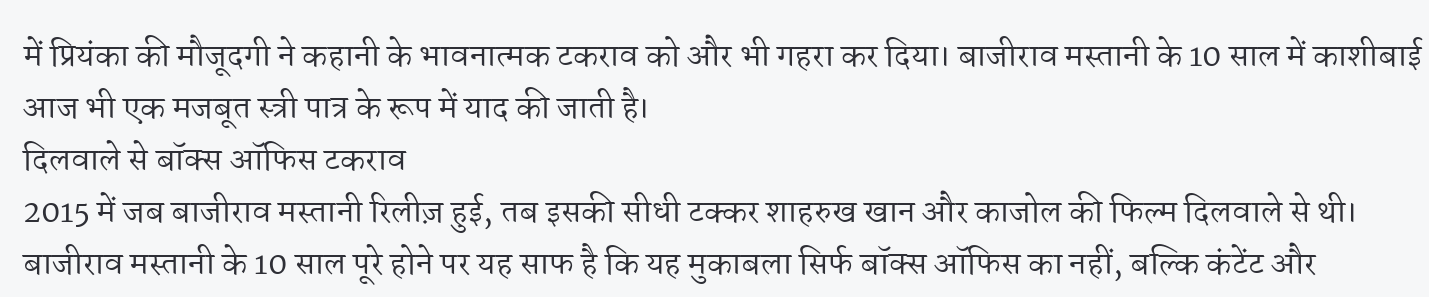में प्रियंका की मौजूदगी ने कहानी के भावनात्मक टकराव को और भी गहरा कर दिया। बाजीराव मस्तानी के 10 साल में काशीबाई आज भी एक मजबूत स्त्री पात्र के रूप में याद की जाती है।
दिलवाले से बॉक्स ऑफिस टकराव
2015 में जब बाजीराव मस्तानी रिलीज़ हुई, तब इसकी सीधी टक्कर शाहरुख खान और काजोल की फिल्म दिलवाले से थी। बाजीराव मस्तानी के 10 साल पूरे होने पर यह साफ है कि यह मुकाबला सिर्फ बॉक्स ऑफिस का नहीं, बल्कि कंटेंट और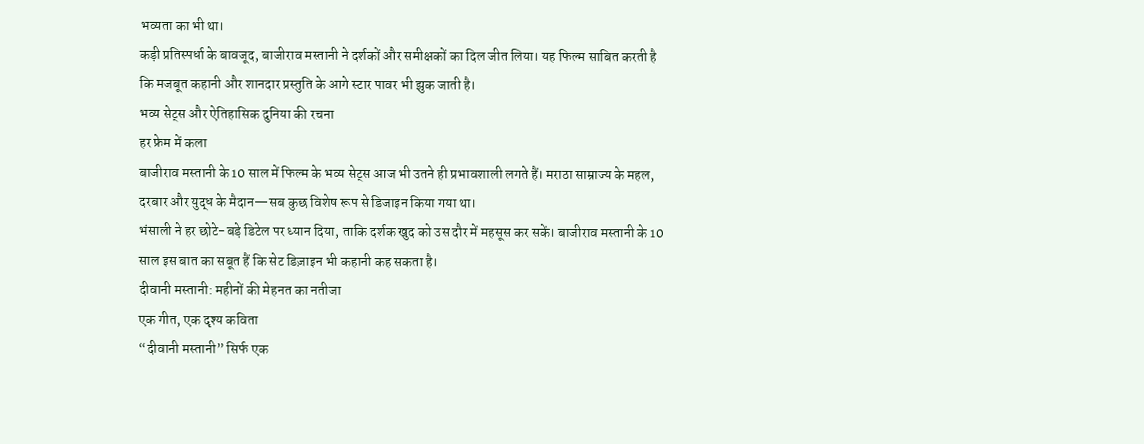भव्यता का भी था।
कड़ी प्रतिस्पर्धा के बावजूद, बाजीराव मस्तानी ने दर्शकों और समीक्षकों का दिल जीत लिया। यह फिल्म साबित करती है कि मजबूत कहानी और शानदार प्रस्तुति के आगे स्टार पावर भी झुक जाती है।
भव्य सेट्स और ऐतिहासिक दुनिया की रचना
हर फ्रेम में कला
बाजीराव मस्तानी के 10 साल में फिल्म के भव्य सेट्स आज भी उतने ही प्रभावशाली लगते हैं। मराठा साम्राज्य के महल, दरबार और युद्ध के मैदान—सब कुछ विशेष रूप से डिजाइन किया गया था।
भंसाली ने हर छोटे-बड़े डिटेल पर ध्यान दिया, ताकि दर्शक खुद को उस दौर में महसूस कर सकें। बाजीराव मस्तानी के 10 साल इस बात का सबूत हैं कि सेट डिज़ाइन भी कहानी कह सकता है।
दीवानी मस्तानी: महीनों की मेहनत का नतीजा
एक गीत, एक दृश्य कविता
“दीवानी मस्तानी” सिर्फ एक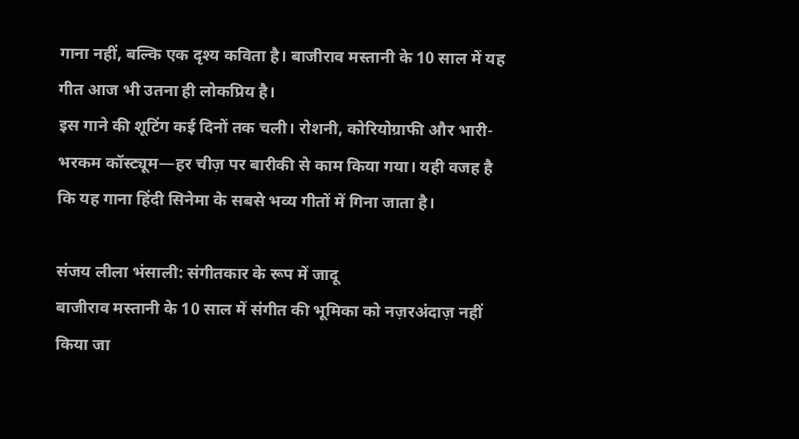गाना नहीं, बल्कि एक दृश्य कविता है। बाजीराव मस्तानी के 10 साल में यह गीत आज भी उतना ही लोकप्रिय है।
इस गाने की शूटिंग कई दिनों तक चली। रोशनी, कोरियोग्राफी और भारी-भरकम कॉस्ट्यूम—हर चीज़ पर बारीकी से काम किया गया। यही वजह है कि यह गाना हिंदी सिनेमा के सबसे भव्य गीतों में गिना जाता है।

संजय लीला भंसाली: संगीतकार के रूप में जादू
बाजीराव मस्तानी के 10 साल में संगीत की भूमिका को नज़रअंदाज़ नहीं किया जा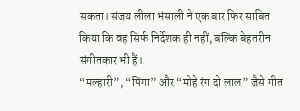सकता। संजय लीला भंसाली ने एक बार फिर साबित किया कि वह सिर्फ निर्देशक ही नहीं, बल्कि बेहतरीन संगीतकार भी हैं।
“मल्हारी”, “पिंगा” और “मोहे रंग दो लाल” जैसे गीत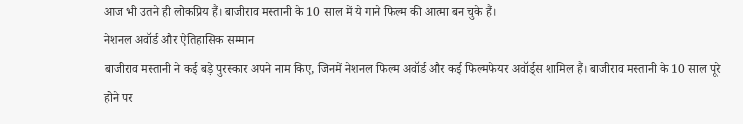आज भी उतने ही लोकप्रिय हैं। बाजीराव मस्तानी के 10 साल में ये गाने फिल्म की आत्मा बन चुके हैं।
नेशनल अवॉर्ड और ऐतिहासिक सम्मान
बाजीराव मस्तानी ने कई बड़े पुरस्कार अपने नाम किए, जिनमें नेशनल फिल्म अवॉर्ड और कई फिल्मफेयर अवॉर्ड्स शामिल हैं। बाजीराव मस्तानी के 10 साल पूरे होने पर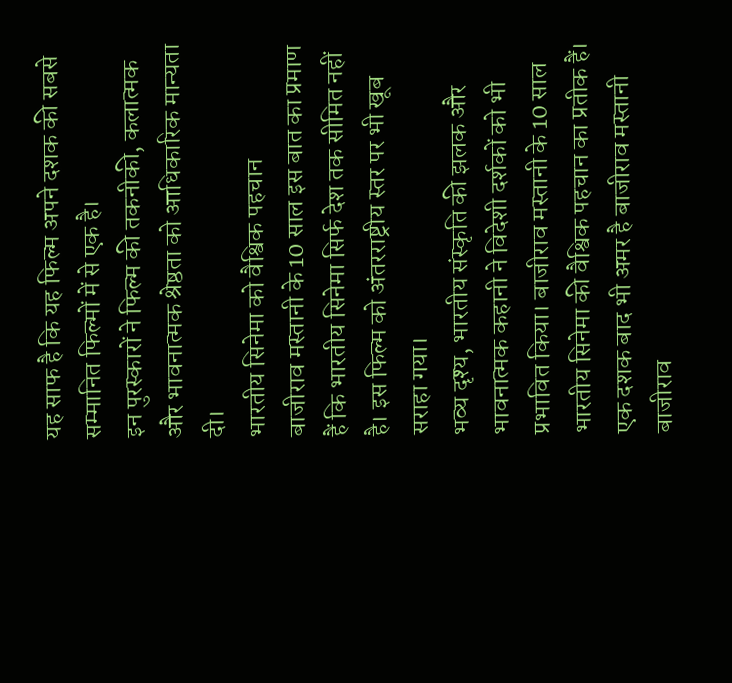यह साफ है कि यह फिल्म अपने दशक की सबसे सम्मानित फिल्मों में से एक है।
इन पुरस्कारों ने फिल्म की तकनीकी, कलात्मक और भावनात्मक श्रेष्ठता को आधिकारिक मान्यता दी।
भारतीय सिनेमा को वैश्विक पहचान
बाजीराव मस्तानी के 10 साल इस बात का प्रमाण हैं कि भारतीय सिनेमा सिर्फ देश तक सीमित नहीं है। इस फिल्म को अंतरराष्ट्रीय स्तर पर भी खूब सराहा गया।
भव्य दृश्य, भारतीय संस्कृति की झलक और भावनात्मक कहानी ने विदेशी दर्शकों को भी प्रभावित किया। बाजीराव मस्तानी के 10 साल भारतीय सिनेमा की वैश्विक पहचान का प्रतीक हैं।
एक दशक बाद भी अमर है बाजीराव मस्तानी
बाजीराव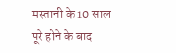मस्तानी के 10 साल पूरे होने के बाद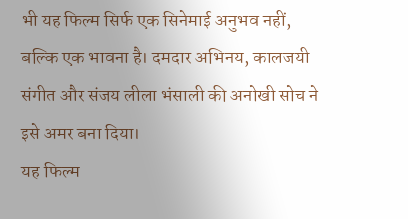भी यह फिल्म सिर्फ एक सिनेमाई अनुभव नहीं, बल्कि एक भावना है। दमदार अभिनय, कालजयी संगीत और संजय लीला भंसाली की अनोखी सोच ने इसे अमर बना दिया।
यह फिल्म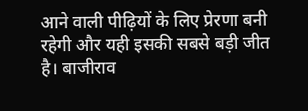आने वाली पीढ़ियों के लिए प्रेरणा बनी रहेगी और यही इसकी सबसे बड़ी जीत है। बाजीराव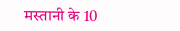मस्तानी के 10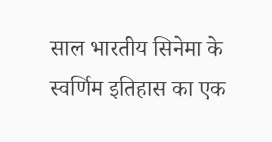साल भारतीय सिनेमा के स्वर्णिम इतिहास का एक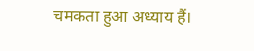चमकता हुआ अध्याय हैं।